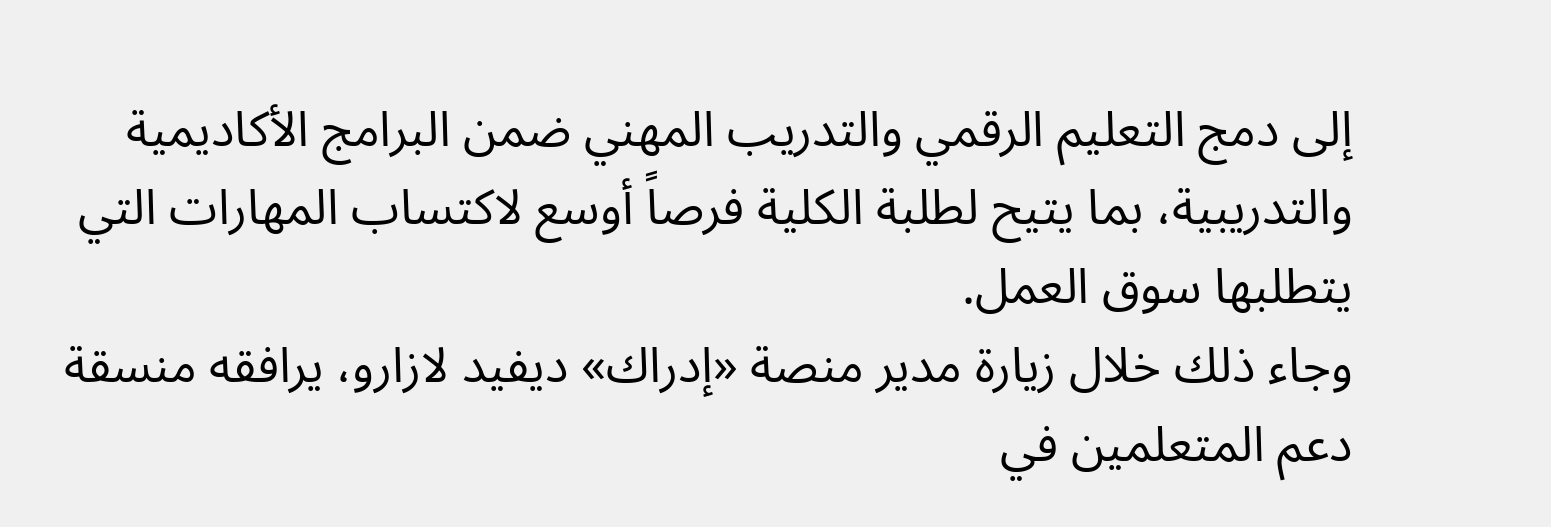إلى دمج التعليم الرقمي والتدريب المهني ضمن البرامج الأكاديمية والتدريبية، بما يتيح لطلبة الكلية فرصاً أوسع لاكتساب المهارات التي يتطلبها سوق العمل.
وجاء ذلك خلال زيارة مدير منصة «إدراك» ديفيد لازارو، يرافقه منسقة دعم المتعلمين في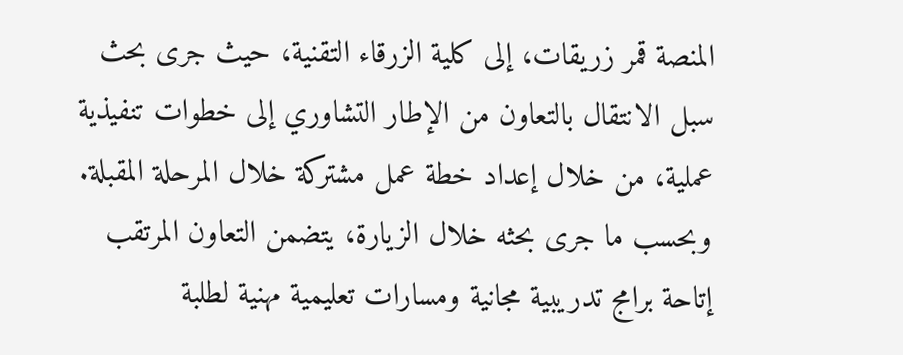المنصة قمر زريقات، إلى كلية الزرقاء التقنية، حيث جرى بحث سبل الانتقال بالتعاون من الإطار التشاوري إلى خطوات تنفيذية عملية، من خلال إعداد خطة عمل مشتركة خلال المرحلة المقبلة.
وبحسب ما جرى بحثه خلال الزيارة، يتضمن التعاون المرتقب إتاحة برامج تدريبية مجانية ومسارات تعليمية مهنية لطلبة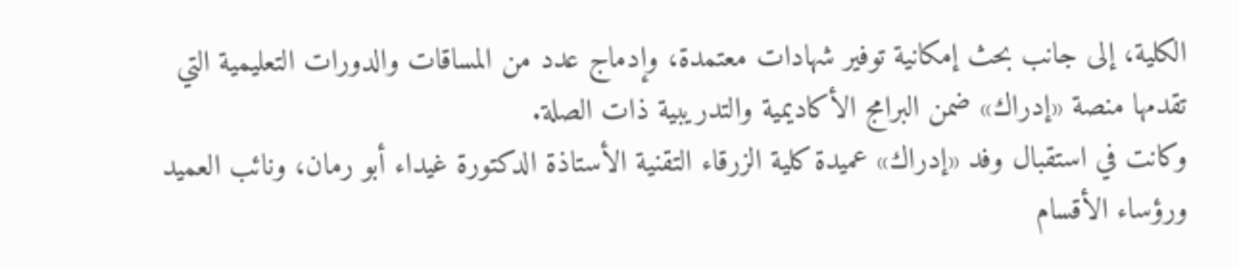الكلية، إلى جانب بحث إمكانية توفير شهادات معتمدة، وإدماج عدد من المساقات والدورات التعليمية التي تقدمها منصة «إدراك» ضمن البرامج الأكاديمية والتدريبية ذات الصلة.
وكانت في استقبال وفد «إدراك» عميدة كلية الزرقاء التقنية الأستاذة الدكتورة غيداء أبو رمان، ونائب العميد ورؤساء الأقسام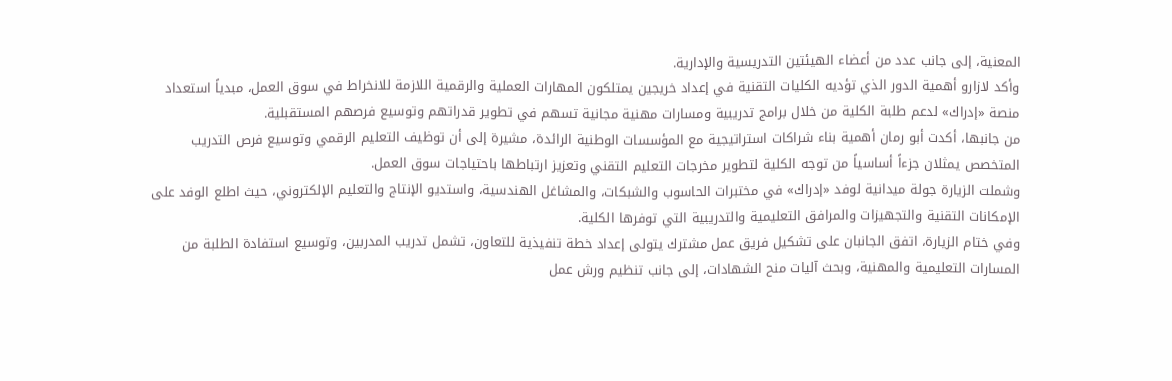المعنية، إلى جانب عدد من أعضاء الهيئتين التدريسية والإدارية.
وأكد لازارو أهمية الدور الذي تؤديه الكليات التقنية في إعداد خريجين يمتلكون المهارات العملية والرقمية اللازمة للانخراط في سوق العمل، مبدياً استعداد منصة «إدراك» لدعم طلبة الكلية من خلال برامج تدريبية ومسارات مهنية مجانية تسهم في تطوير قدراتهم وتوسيع فرصهم المستقبلية.
من جانبها، أكدت أبو رمان أهمية بناء شراكات استراتيجية مع المؤسسات الوطنية الرائدة، مشيرة إلى أن توظيف التعليم الرقمي وتوسيع فرص التدريب المتخصص يمثلان جزءاً أساسياً من توجه الكلية لتطوير مخرجات التعليم التقني وتعزيز ارتباطها باحتياجات سوق العمل.
وشملت الزيارة جولة ميدانية لوفد «إدراك» في مختبرات الحاسوب والشبكات، والمشاغل الهندسية، واستديو الإنتاج والتعليم الإلكتروني، حيث اطلع الوفد على الإمكانات التقنية والتجهيزات والمرافق التعليمية والتدريبية التي توفرها الكلية.
وفي ختام الزيارة، اتفق الجانبان على تشكيل فريق عمل مشترك يتولى إعداد خطة تنفيذية للتعاون، تشمل تدريب المدربين، وتوسيع استفادة الطلبة من المسارات التعليمية والمهنية، وبحث آليات منح الشهادات، إلى جانب تنظيم ورش عمل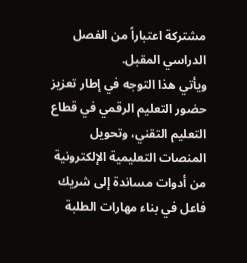مشتركة اعتباراً من الفصل الدراسي المقبل.
ويأتي هذا التوجه في إطار تعزيز حضور التعليم الرقمي في قطاع التعليم التقني، وتحويل المنصات التعليمية الإلكترونية من أدوات مساندة إلى شريك فاعل في بناء مهارات الطلبة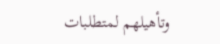وتأهيلهم لمتطلبات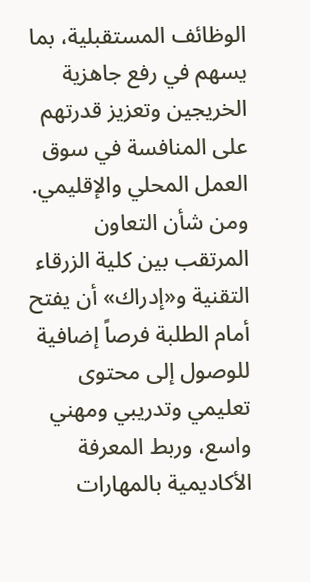الوظائف المستقبلية، بما يسهم في رفع جاهزية الخريجين وتعزيز قدرتهم على المنافسة في سوق العمل المحلي والإقليمي.
ومن شأن التعاون المرتقب بين كلية الزرقاء التقنية و«إدراك» أن يفتح أمام الطلبة فرصاً إضافية للوصول إلى محتوى تعليمي وتدريبي ومهني واسع، وربط المعرفة الأكاديمية بالمهارات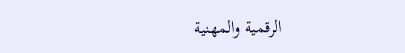الرقمية والمهنية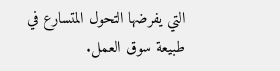التي يفرضها التحول المتسارع في طبيعة سوق العمل.